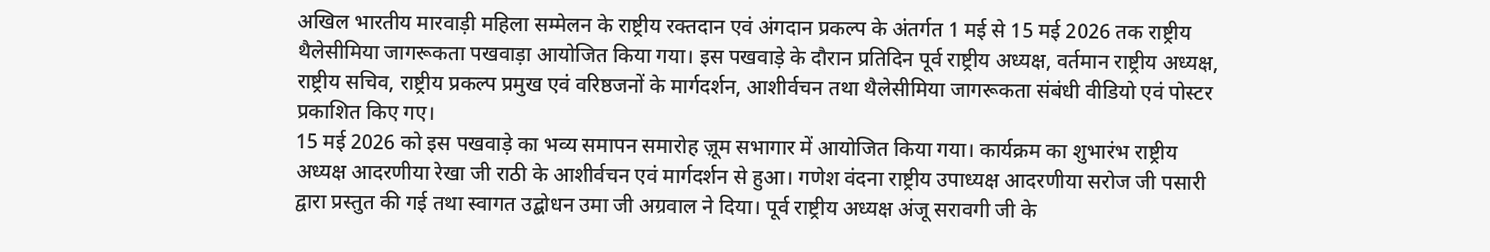अखिल भारतीय मारवाड़ी महिला सम्मेलन के राष्ट्रीय रक्तदान एवं अंगदान प्रकल्प के अंतर्गत 1 मई से 15 मई 2026 तक राष्ट्रीय थैलेसीमिया जागरूकता पखवाड़ा आयोजित किया गया। इस पखवाड़े के दौरान प्रतिदिन पूर्व राष्ट्रीय अध्यक्ष, वर्तमान राष्ट्रीय अध्यक्ष, राष्ट्रीय सचिव, राष्ट्रीय प्रकल्प प्रमुख एवं वरिष्ठजनों के मार्गदर्शन, आशीर्वचन तथा थैलेसीमिया जागरूकता संबंधी वीडियो एवं पोस्टर प्रकाशित किए गए।
15 मई 2026 को इस पखवाड़े का भव्य समापन समारोह ज़ूम सभागार में आयोजित किया गया। कार्यक्रम का शुभारंभ राष्ट्रीय अध्यक्ष आदरणीया रेखा जी राठी के आशीर्वचन एवं मार्गदर्शन से हुआ। गणेश वंदना राष्ट्रीय उपाध्यक्ष आदरणीया सरोज जी पसारी द्वारा प्रस्तुत की गई तथा स्वागत उद्बोधन उमा जी अग्रवाल ने दिया। पूर्व राष्ट्रीय अध्यक्ष अंजू सरावगी जी के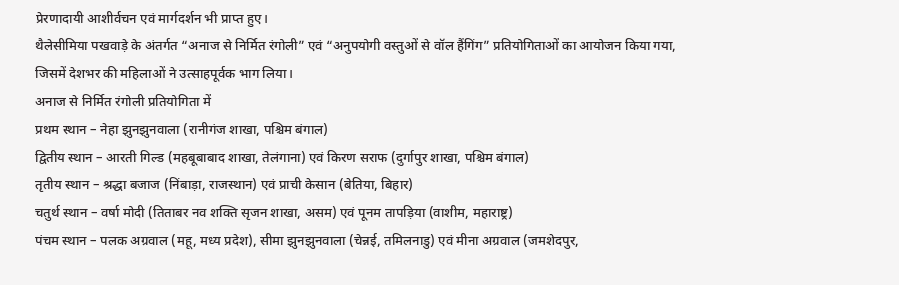प्रेरणादायी आशीर्वचन एवं मार्गदर्शन भी प्राप्त हुए।
थैलेसीमिया पखवाड़े के अंतर्गत “अनाज से निर्मित रंगोली” एवं “अनुपयोगी वस्तुओं से वॉल हैंगिंग” प्रतियोगिताओं का आयोजन किया गया, जिसमें देशभर की महिलाओं ने उत्साहपूर्वक भाग लिया।
अनाज से निर्मित रंगोली प्रतियोगिता में
प्रथम स्थान – नेहा झुनझुनवाला (रानीगंज शाखा, पश्चिम बंगाल)
द्वितीय स्थान – आरती गिल्ड (महबूबाबाद शाखा, तेलंगाना) एवं किरण सराफ (दुर्गापुर शाखा, पश्चिम बंगाल)
तृतीय स्थान – श्रद्धा बजाज (निंबाड़ा, राजस्थान) एवं प्राची केसान (बेतिया, बिहार)
चतुर्थ स्थान – वर्षा मोदी (तिताबर नव शक्ति सृजन शाखा, असम) एवं पूनम तापड़िया (वाशीम, महाराष्ट्र)
पंचम स्थान – पलक अग्रवाल (महू, मध्य प्रदेश), सीमा झुनझुनवाला (चेन्नई, तमिलनाडु) एवं मीना अग्रवाल (जमशेदपुर,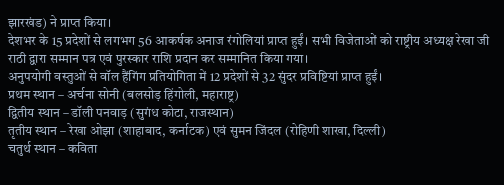झारखंड) ने प्राप्त किया।
देशभर के 15 प्रदेशों से लगभग 56 आकर्षक अनाज रंगोलियां प्राप्त हुईं। सभी विजेताओं को राष्ट्रीय अध्यक्ष रेखा जी राठी द्वारा सम्मान पत्र एवं पुरस्कार राशि प्रदान कर सम्मानित किया गया।
अनुपयोगी वस्तुओं से वॉल हैंगिंग प्रतियोगिता में 12 प्रदेशों से 32 सुंदर प्रविष्टियां प्राप्त हुईं।
प्रथम स्थान – अर्चना सोनी (बलसोड़ हिंगोली, महाराष्ट्र)
द्वितीय स्थान – डॉली पनवाड़ (सुगंध कोटा, राजस्थान)
तृतीय स्थान – रेखा ओझा (शाहाबाद, कर्नाटक) एवं सुमन जिंदल (रोहिणी शाखा, दिल्ली)
चतुर्थ स्थान – कविता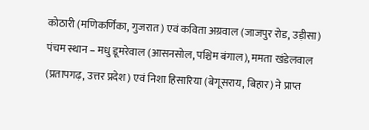कोठारी (मणिकर्णिका, गुजरात) एवं कविता अग्रवाल (जाजपुर रोड, उड़ीसा)
पंचम स्थान – मधु डूमरेवाल (आसनसोल, पश्चिम बंगाल), ममता खंडेलवाल (प्रतापगढ़, उत्तर प्रदेश) एवं निशा हिसारिया (बेगूसराय, बिहार) ने प्राप्त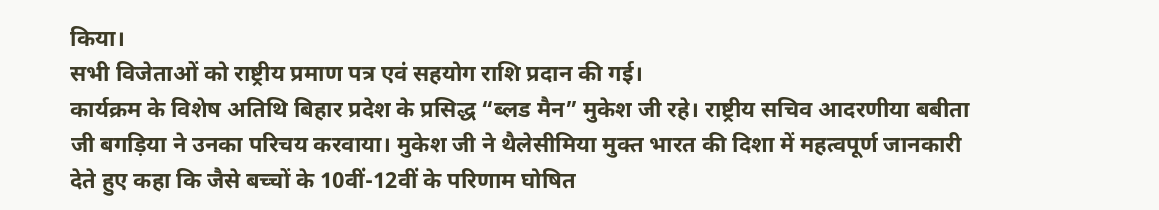किया।
सभी विजेताओं को राष्ट्रीय प्रमाण पत्र एवं सहयोग राशि प्रदान की गई।
कार्यक्रम के विशेष अतिथि बिहार प्रदेश के प्रसिद्ध “ब्लड मैन” मुकेश जी रहे। राष्ट्रीय सचिव आदरणीया बबीता जी बगड़िया ने उनका परिचय करवाया। मुकेश जी ने थैलेसीमिया मुक्त भारत की दिशा में महत्वपूर्ण जानकारी देते हुए कहा कि जैसे बच्चों के 10वीं-12वीं के परिणाम घोषित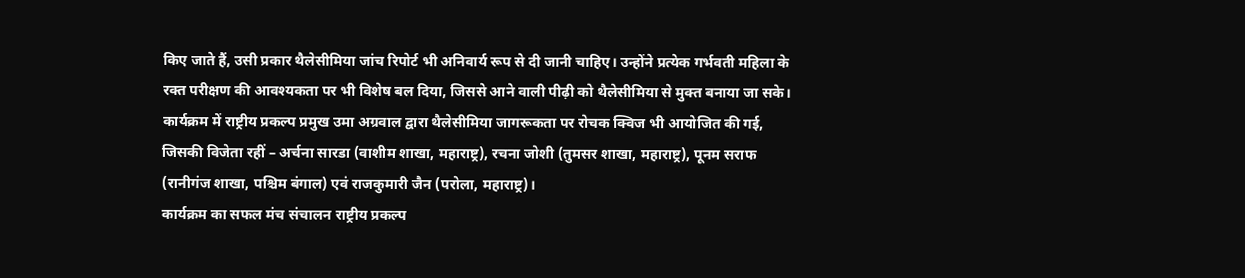किए जाते हैं, उसी प्रकार थैलेसीमिया जांच रिपोर्ट भी अनिवार्य रूप से दी जानी चाहिए। उन्होंने प्रत्येक गर्भवती महिला के रक्त परीक्षण की आवश्यकता पर भी विशेष बल दिया, जिससे आने वाली पीढ़ी को थैलेसीमिया से मुक्त बनाया जा सके।
कार्यक्रम में राष्ट्रीय प्रकल्प प्रमुख उमा अग्रवाल द्वारा थैलेसीमिया जागरूकता पर रोचक क्विज भी आयोजित की गई, जिसकी विजेता रहीं – अर्चना सारडा (वाशीम शाखा, महाराष्ट्र), रचना जोशी (तुमसर शाखा, महाराष्ट्र), पूनम सराफ (रानीगंज शाखा, पश्चिम बंगाल) एवं राजकुमारी जैन (परोला, महाराष्ट्र)।
कार्यक्रम का सफल मंच संचालन राष्ट्रीय प्रकल्प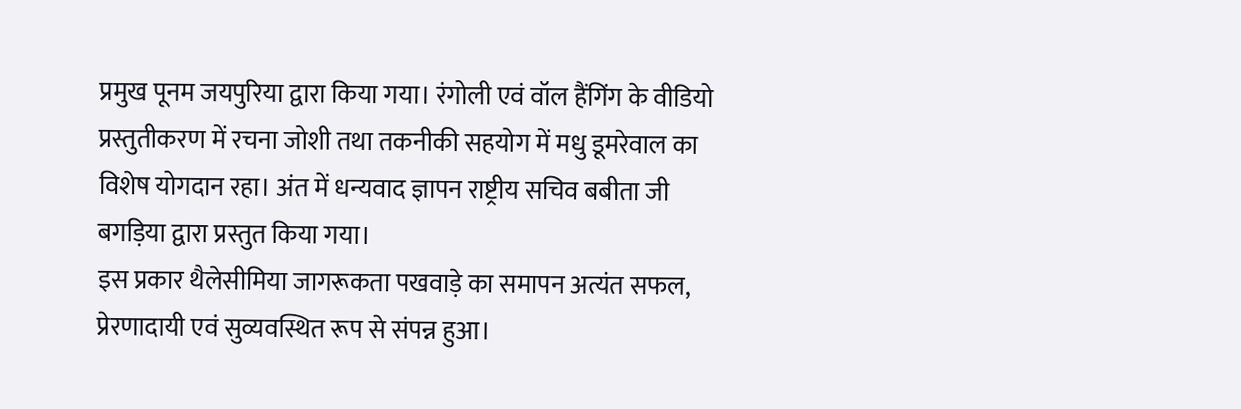प्रमुख पूनम जयपुरिया द्वारा किया गया। रंगोली एवं वॉल हैंगिंग के वीडियो प्रस्तुतीकरण में रचना जोशी तथा तकनीकी सहयोग में मधु डूमरेवाल का विशेष योगदान रहा। अंत में धन्यवाद ज्ञापन राष्ट्रीय सचिव बबीता जी बगड़िया द्वारा प्रस्तुत किया गया।
इस प्रकार थैलेसीमिया जागरूकता पखवाड़े का समापन अत्यंत सफल, प्रेरणादायी एवं सुव्यवस्थित रूप से संपन्न हुआ।